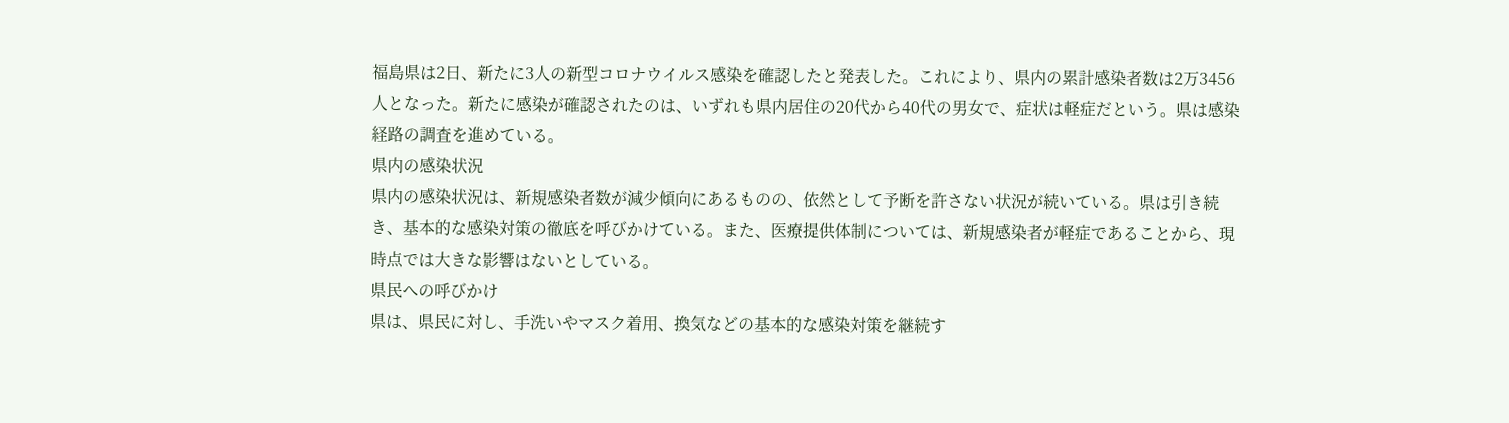福島県は2日、新たに3人の新型コロナウイルス感染を確認したと発表した。これにより、県内の累計感染者数は2万3456人となった。新たに感染が確認されたのは、いずれも県内居住の20代から40代の男女で、症状は軽症だという。県は感染経路の調査を進めている。
県内の感染状況
県内の感染状況は、新規感染者数が減少傾向にあるものの、依然として予断を許さない状況が続いている。県は引き続き、基本的な感染対策の徹底を呼びかけている。また、医療提供体制については、新規感染者が軽症であることから、現時点では大きな影響はないとしている。
県民への呼びかけ
県は、県民に対し、手洗いやマスク着用、換気などの基本的な感染対策を継続す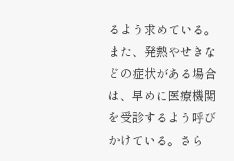るよう求めている。また、発熱やせきなどの症状がある場合は、早めに医療機関を受診するよう呼びかけている。さら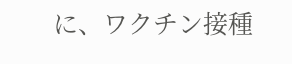に、ワクチン接種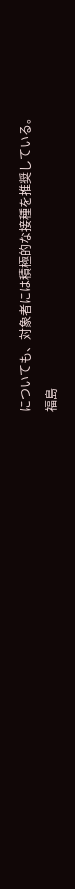についても、対象者には積極的な接種を推奨している。
福島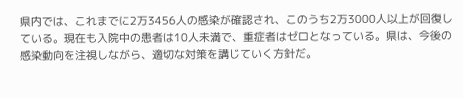県内では、これまでに2万3456人の感染が確認され、このうち2万3000人以上が回復している。現在も入院中の患者は10人未満で、重症者はゼロとなっている。県は、今後の感染動向を注視しながら、適切な対策を講じていく方針だ。